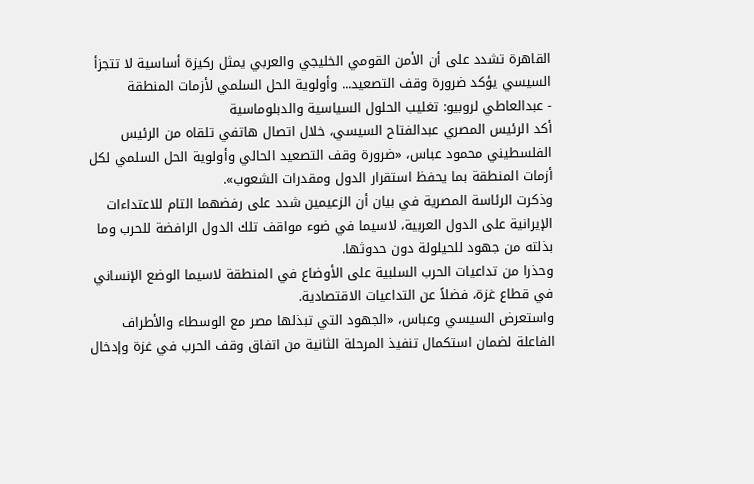القاهرة تشدد على أن الأمن القومي الخليجي والعربي يمثل ركيزة أساسية لا تتجزأ
السيسي يؤكد ضرورة وقف التصعيد... وأولوية الحل السلمي لأزمات المنطقة
- عبدالعاطي لروبيو: تغليب الحلول السياسية والدبلوماسية
أكد الرئيس المصري عبدالفتاح السيسي، خلال اتصال هاتفي تلقاه من الرئيس الفلسطيني محمود عباس، «ضرورة وقف التصعيد الحالي وأولوية الحل السلمي لكل أزمات المنطقة بما يحفظ استقرار الدول ومقدرات الشعوب».
وذكرت الرئاسة المصرية في بيان أن الزعيمين شدد على رفضهما التام للاعتداءات الإيرانية على الدول العربية، لاسيما في ضوء مواقف تلك الدول الرافضة للحرب وما بذلته من جهود للحيلولة دون حدوثها.
وحذرا من تداعيات الحرب السلبية على الأوضاع في المنطقة لاسيما الوضع الإنساني في قطاع غزة، فضلاً عن التداعيات الاقتصادية.
واستعرض السيسي وعباس، «الجهود التي تبذلها مصر مع الوسطاء والأطراف الفاعلة لضمان استكمال تنفيذ المرحلة الثانية من اتفاق وقف الحرب في غزة وإدخال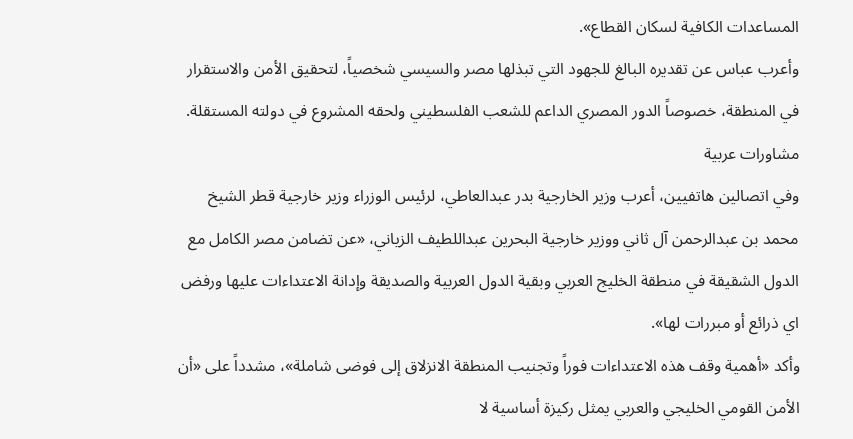المساعدات الكافية لسكان القطاع».
وأعرب عباس عن تقديره البالغ للجهود التي تبذلها مصر والسيسي شخصياً، لتحقيق الأمن والاستقرار في المنطقة، خصوصاً الدور المصري الداعم للشعب الفلسطيني ولحقه المشروع في دولته المستقلة.
مشاورات عربية
وفي اتصالين هاتفيين، أعرب وزير الخارجية بدر عبدالعاطي، لرئيس الوزراء وزير خارجية قطر الشيخ محمد بن عبدالرحمن آل ثاني ووزير خارجية البحرين عبداللطيف الزياني، «عن تضامن مصر الكامل مع الدول الشقيقة في منطقة الخليج العربي وبقية الدول العربية والصديقة وإدانة الاعتداءات عليها ورفض اي ذرائع أو مبررات لها».
وأكد «أهمية وقف هذه الاعتداءات فوراً وتجنيب المنطقة الانزلاق إلى فوضى شاملة»، مشدداً على «أن الأمن القومي الخليجي والعربي يمثل ركيزة أساسية لا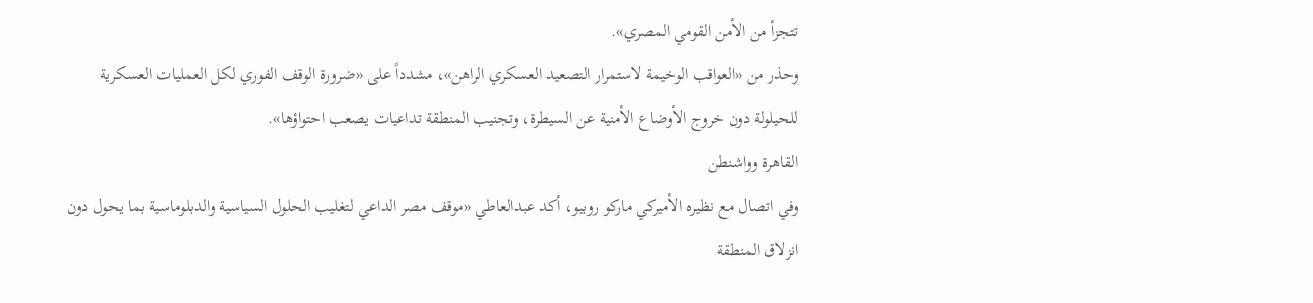تتجزأ من الأمن القومي المصري».
وحذر من «العواقب الوخيمة لاستمرار التصعيد العسكري الراهن»، مشدداً على «ضرورة الوقف الفوري لكل العمليات العسكرية للحيلولة دون خروج الأوضاع الأمنية عن السيطرة، وتجنيب المنطقة تداعيات يصعب احتواؤها».
القاهرة وواشنطن
وفي اتصال مع نظيره الأميركي ماركو روبيو، أكد عبدالعاطي «موقف مصر الداعي لتغليب الحلول السياسية والدبلوماسية بما يحول دون انزلاق المنطقة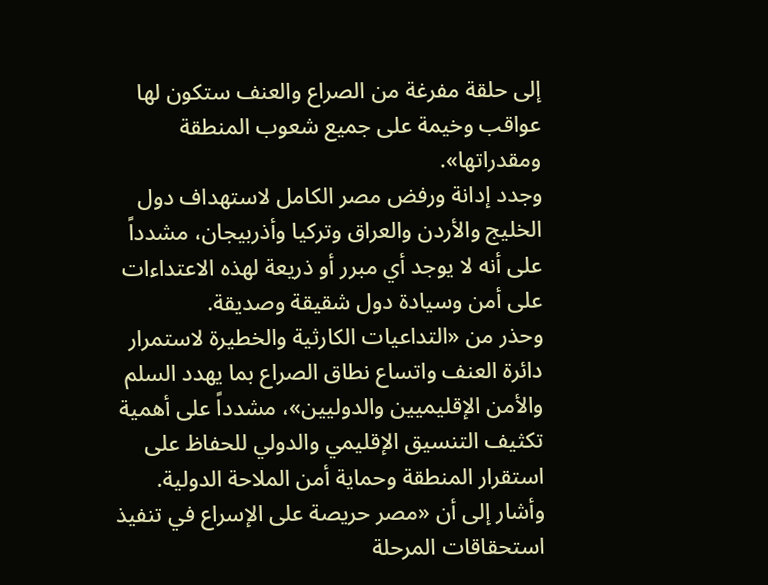إلى حلقة مفرغة من الصراع والعنف ستكون لها عواقب وخيمة على جميع شعوب المنطقة ومقدراتها».
وجدد إدانة ورفض مصر الكامل لاستهداف دول الخليج والأردن والعراق وتركيا وأذربيجان، مشدداً على أنه لا يوجد أي مبرر أو ذريعة لهذه الاعتداءات على أمن وسيادة دول شقيقة وصديقة.
وحذر من «التداعيات الكارثية والخطيرة لاستمرار دائرة العنف واتساع نطاق الصراع بما يهدد السلم والأمن الإقليميين والدوليين»، مشدداً على أهمية تكثيف التنسيق الإقليمي والدولي للحفاظ على استقرار المنطقة وحماية أمن الملاحة الدولية.
وأشار إلى أن «مصر حريصة على الإسراع في تنفيذ استحقاقات المرحلة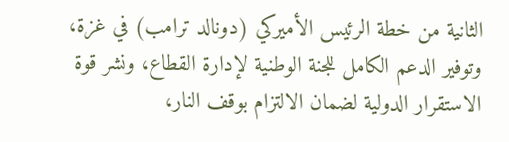الثانية من خطة الرئيس الأميركي (دونالد ترامب) في غزة، وتوفير الدعم الكامل للجنة الوطنية لإدارة القطاع، ونشر قوة الاستقرار الدولية لضمان الالتزام بوقف النار،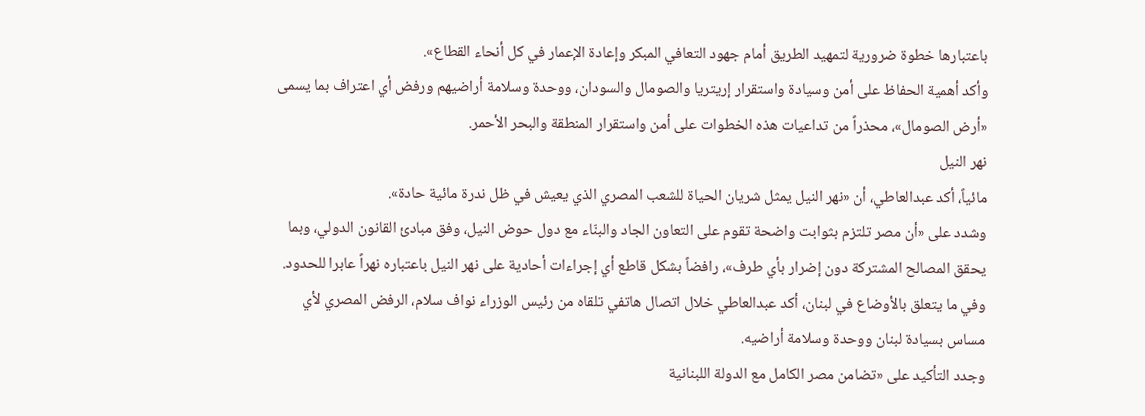باعتبارها خطوة ضرورية لتمهيد الطريق أمام جهود التعافي المبكر وإعادة الإعمار في كل أنحاء القطاع».
وأكد أهمية الحفاظ على أمن وسيادة واستقرار إريتريا والصومال والسودان، ووحدة وسلامة أراضيهم ورفض أي اعتراف بما يسمى «أرض الصومال»، محذراً من تداعيات هذه الخطوات على أمن واستقرار المنطقة والبحر الأحمر.
نهر النيل
مائياً، أكد عبدالعاطي، أن «نهر النيل يمثل شريان الحياة للشعب المصري الذي يعيش في ظل ندرة مائية حادة».
وشدد على «أن مصر تلتزم بثوابت واضحة تقوم على التعاون الجاد والبنّاء مع دول حوض النيل، وفق مبادئ القانون الدولي، وبما يحقق المصالح المشتركة دون إضرار بأي طرف»، رافضاً بشكل قاطع أي إجراءات أحادية على نهر النيل باعتباره نهراً عابرا للحدود.
وفي ما يتعلق بالأوضاع في لبنان، أكد عبدالعاطي خلال اتصال هاتفي تلقاه من رئيس الوزراء نواف سلام، الرفض المصري لأي مساس بسيادة لبنان ووحدة وسلامة أراضيه.
وجدد التأكيد على «تضامن مصر الكامل مع الدولة اللبنانية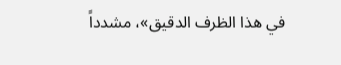في هذا الظرف الدقيق»، مشدداً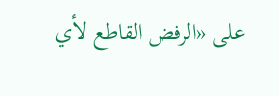على «الرفض القاطع لأي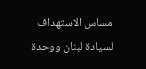مساس الاستهداف لسيادة لبنان ووحدة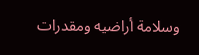وسلامة أراضيه ومقدرات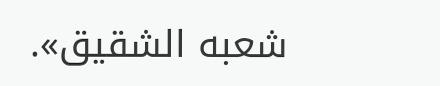شعبه الشقيق».